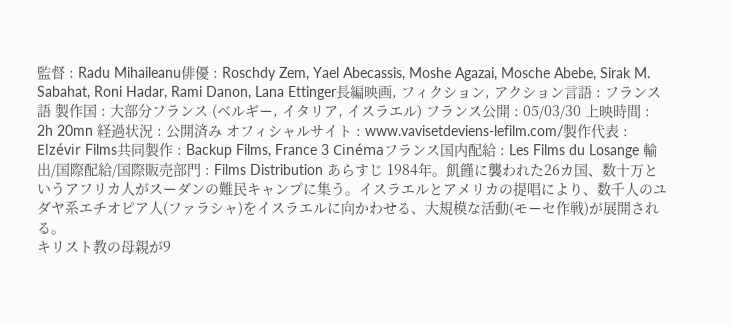監督 : Radu Mihaileanu俳優 : Roschdy Zem, Yael Abecassis, Moshe Agazai, Mosche Abebe, Sirak M. Sabahat, Roni Hadar, Rami Danon, Lana Ettinger長編映画, フィクション, アクション言語 : フランス語 製作国 : 大部分フランス (ベルギー, イタリア, イスラエル) フランス公開 : 05/03/30 上映時間 : 2h 20mn 経過状況 : 公開済み オフィシャルサイト : www.vavisetdeviens-lefilm.com/製作代表 : Elzévir Films共同製作 : Backup Films, France 3 Cinémaフランス国内配給 : Les Films du Losange 輸出/国際配給/国際販売部門 : Films Distribution あらすじ 1984年。飢饉に襲われた26カ国、数十万というアフリカ人がスーダンの難民キャンプに集う。イスラエルとアメリカの提唱により、数千人のユダヤ系エチオピア人(ファラシャ)をイスラエルに向かわせる、大規模な活動(モーセ作戦)が展開される。
キリスト教の母親が9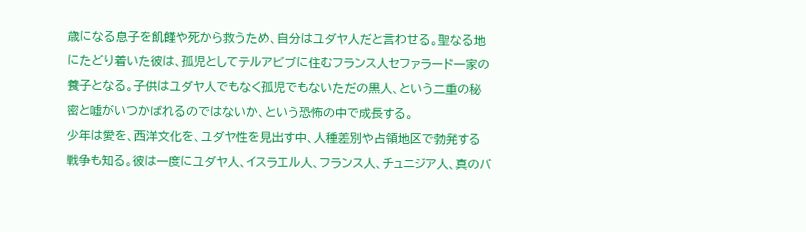歳になる息子を飢饉や死から救うため、自分はユダヤ人だと言わせる。聖なる地にたどり着いた彼は、孤児としてテルアビブに住むフランス人セファラード一家の養子となる。子供はユダヤ人でもなく孤児でもないただの黒人、という二重の秘密と嘘がいつかばれるのではないか、という恐怖の中で成長する。
少年は愛を、西洋文化を、ユダヤ性を見出す中、人種差別や占領地区で勃発する戦争も知る。彼は一度にユダヤ人、イスラエル人、フランス人、チュニジア人、真のバ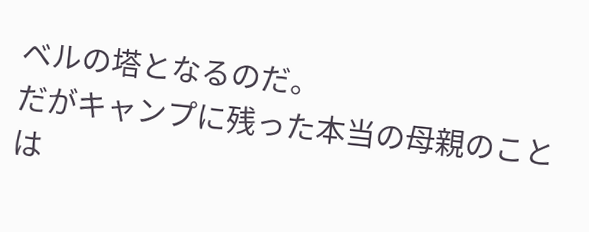ベルの塔となるのだ。
だがキャンプに残った本当の母親のことは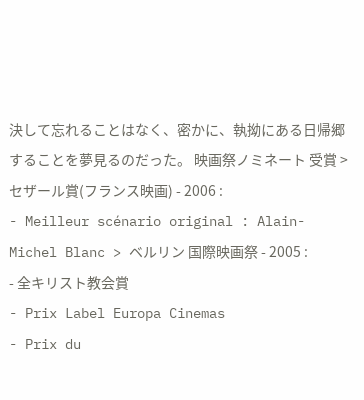決して忘れることはなく、密かに、執拗にある日帰郷することを夢見るのだった。 映画祭ノミネート 受賞 > セザール賞(フランス映画) - 2006 :
- Meilleur scénario original : Alain-Michel Blanc > ベルリン 国際映画祭 - 2005 :
- 全キリスト教会賞
- Prix Label Europa Cinemas
- Prix du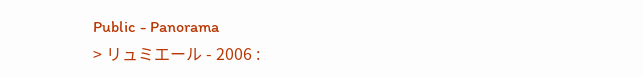Public - Panorama
> リュミエール - 2006 :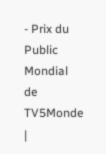- Prix du Public Mondial de TV5Monde |